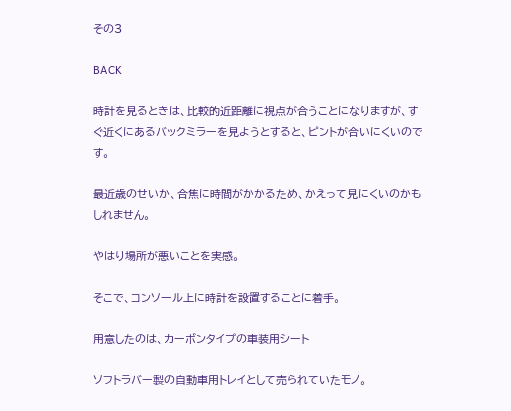その3

BACK

時計を見るときは、比較的近距離に視点が合うことになりますが、すぐ近くにあるバックミラーを見ようとすると、ピントが合いにくいのです。

最近歳のせいか、合焦に時間がかかるため、かえって見にくいのかもしれません。

やはり場所が悪いことを実感。

そこで、コンソール上に時計を設置することに着手。

用意したのは、カーボンタイプの車装用シート

ソフトラバー製の自動車用トレイとして売られていたモノ。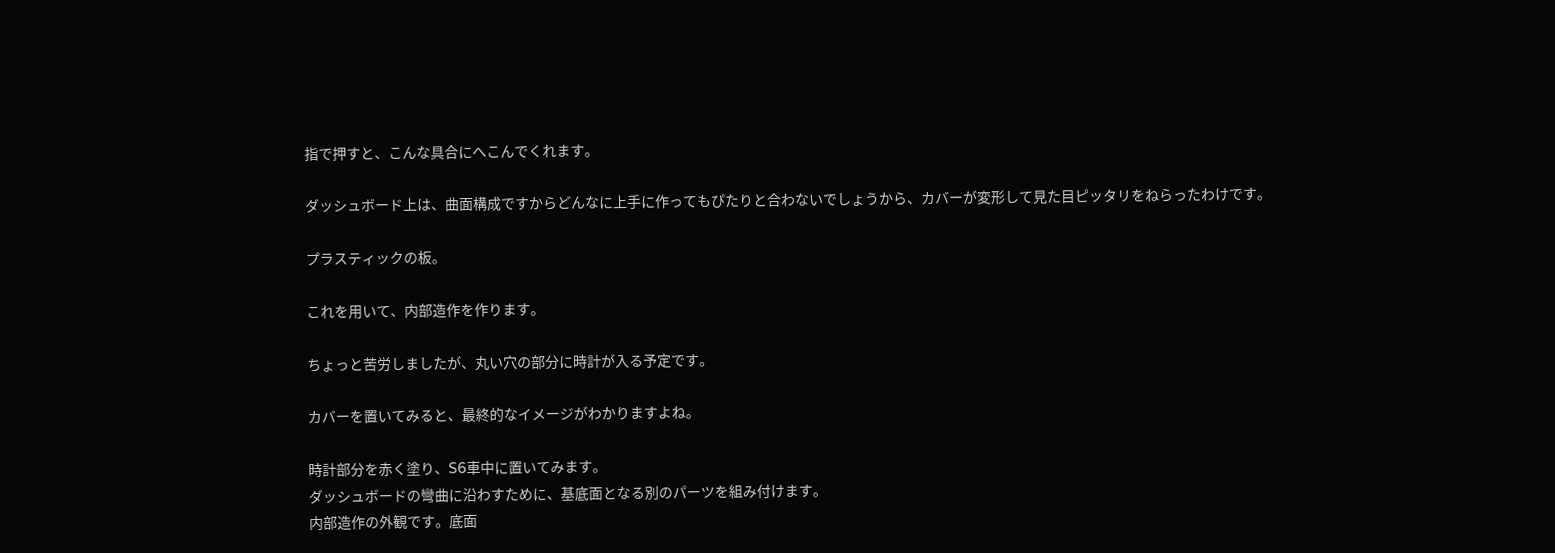指で押すと、こんな具合にへこんでくれます。

ダッシュボード上は、曲面構成ですからどんなに上手に作ってもぴたりと合わないでしょうから、カバーが変形して見た目ピッタリをねらったわけです。

プラスティックの板。

これを用いて、内部造作を作ります。

ちょっと苦労しましたが、丸い穴の部分に時計が入る予定です。

カバーを置いてみると、最終的なイメージがわかりますよね。

時計部分を赤く塗り、S6車中に置いてみます。
ダッシュボードの彎曲に沿わすために、基底面となる別のパーツを組み付けます。
内部造作の外観です。底面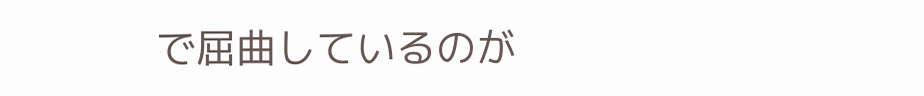で屈曲しているのが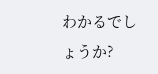わかるでしょうか?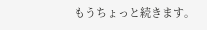もうちょっと続きます。